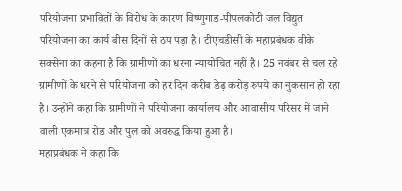परियोजना प्रभावितों के विरोध के कारण विष्णुगाड-पीपलकोटी जल विद्युत परियोजना का कार्य बीस दिनों से ठप पड़ा है। टीएचडीसी के महाप्रबंधक वीके सक्सेना का कहना है कि ग्रामीणों का धरना न्यायोचित नहीं है। 25 नवंबर से चल रहे ग्रामीणों के धरने से परियोजना को हर दिन करीब डेढ़ करोड़ रुपये का नुकसान हो रहा है। उन्होंने कहा कि ग्रामीणों ने परियोजना कार्यालय और आवासीय परिसर में जाने वाली एकमात्र रोड और पुल को अवरुद्ध किया हुआ है।
महाप्रबंधक ने कहा कि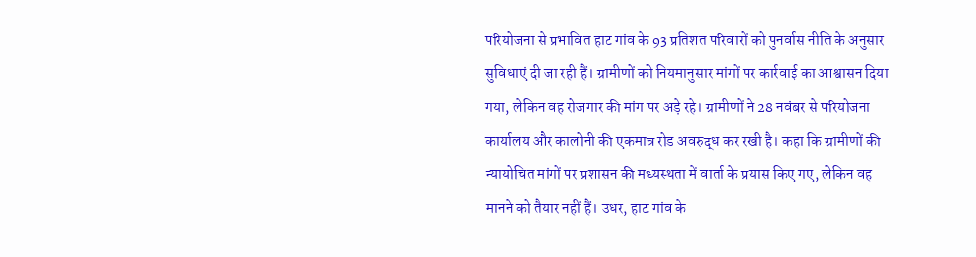परियोजना से प्रभावित हाट गांव के 93 प्रतिशत परिवारों को पुनर्वास नीति के अनुसार सुविधाएं दी जा रही हैं। ग्रामीणों को नियमानुसार मांगों पर कार्रवाई का आश्वासन दिया गया, लेकिन वह रोजगार की मांग पर अड़े रहे। ग्रामीणों ने 28 नवंबर से परियोजना कार्यालय और कालोनी की एकमात्र रोड अवरुद्ध कर रखी है। कहा कि ग्रामीणों की न्यायोचित मांगों पर प्रशासन की मध्यस्थता में वार्ता के प्रयास किए गए, लेकिन वह मानने को तैयार नहीं हैं। उधर, हाट गांव के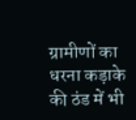ग्रामीणों का धरना कड़ाके की ठंड में भी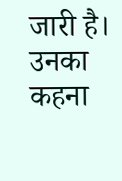जारी है। उनका कहना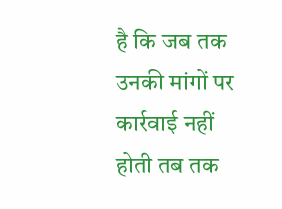है कि जब तक उनकी मांगों पर कार्रवाई नहीं होती तब तक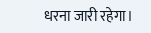धरना जारी रहेगा।